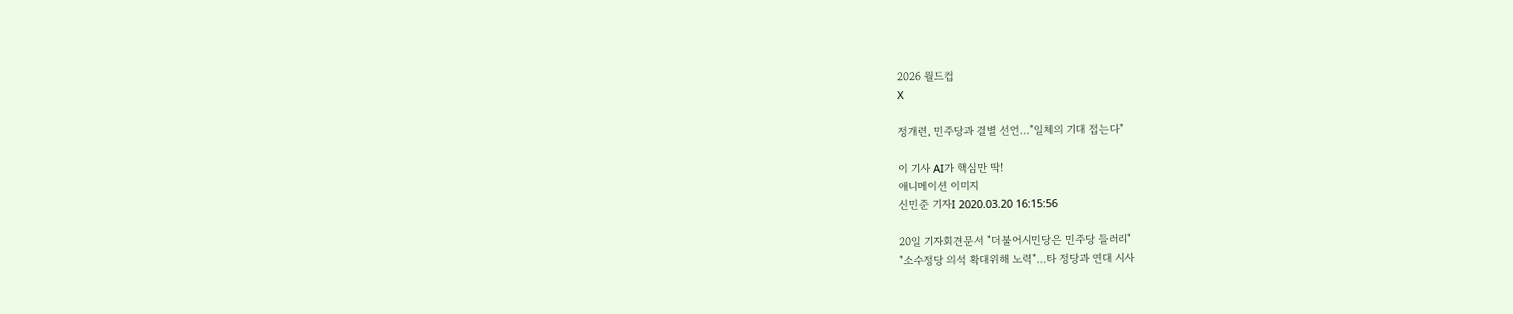2026 월드컵
X

정개련, 민주당과 결별 선언…"일체의 기대 접는다"

이 기사 AI가 핵심만 딱!
애니메이션 이미지
신민준 기자I 2020.03.20 16:15:56

20일 기자회견문서 "더불어시민당은 민주당 들러리"
"소수정당 의석 확대위해 노력"…타 정당과 연대 시사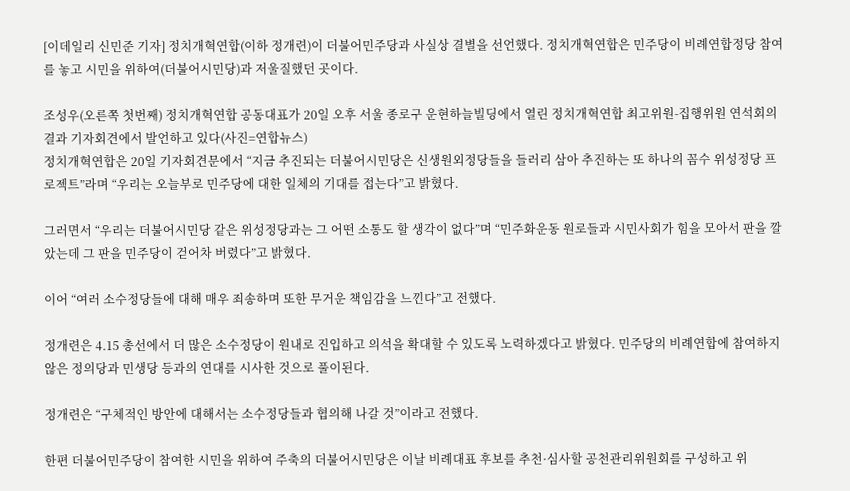[이데일리 신민준 기자] 정치개혁연합(이하 정개련)이 더불어민주당과 사실상 결별을 선언했다. 정치개혁연합은 민주당이 비례연합정당 참여를 놓고 시민을 위하여(더불어시민당)과 저울질했던 곳이다.

조성우(오른쪽 첫번째) 정치개혁연합 공동대표가 20일 오후 서울 종로구 운현하늘빌딩에서 열린 정치개혁연합 최고위원-집행위원 연석회의 결과 기자회견에서 발언하고 있다(사진=연합뉴스)
정치개혁연합은 20일 기자회견문에서 “지금 추진되는 더불어시민당은 신생원외정당들을 들러리 삼아 추진하는 또 하나의 꼼수 위성정당 프로젝트”라며 “우리는 오늘부로 민주당에 대한 일체의 기대를 접는다”고 밝혔다.

그러면서 “우리는 더불어시민당 같은 위성정당과는 그 어떤 소통도 할 생각이 없다”며 “민주화운동 원로들과 시민사회가 힘을 모아서 판을 깔았는데 그 판을 민주당이 걷어차 버렸다”고 밝혔다.

이어 “여러 소수정당들에 대해 매우 죄송하며 또한 무거운 책임감을 느낀다”고 전했다.

정개련은 4.15 총선에서 더 많은 소수정당이 원내로 진입하고 의석을 확대할 수 있도록 노력하겠다고 밝혔다. 민주당의 비례연합에 참여하지 않은 정의당과 민생당 등과의 연대를 시사한 것으로 풀이된다.

정개련은 “구체적인 방안에 대해서는 소수정당들과 협의해 나갈 것”이라고 전했다.

한편 더불어민주당이 참여한 시민을 위하여 주축의 더불어시민당은 이날 비례대표 후보를 추천·심사할 공천관리위원회를 구성하고 위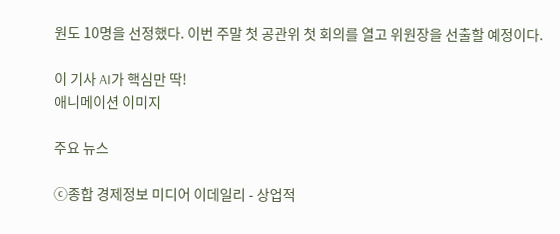원도 10명을 선정했다. 이번 주말 첫 공관위 첫 회의를 열고 위원장을 선출할 예정이다.

이 기사 AI가 핵심만 딱!
애니메이션 이미지

주요 뉴스

ⓒ종합 경제정보 미디어 이데일리 - 상업적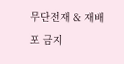무단전재 & 재배포 금지